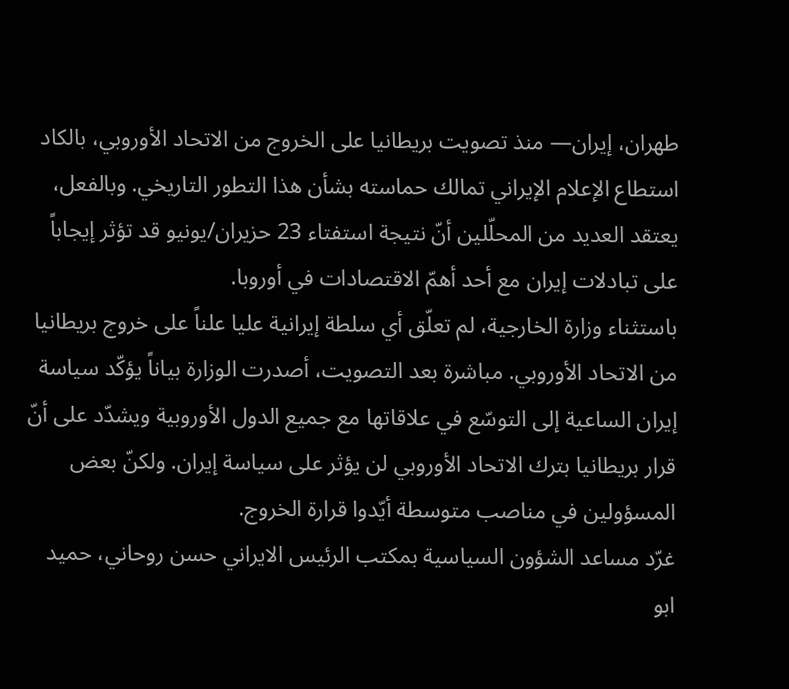طهران، إيران— منذ تصويت بريطانيا على الخروج من الاتحاد الأوروبي، بالكاد استطاع الإعلام الإيراني تمالك حماسته بشأن هذا التطور التاريخي. وبالفعل، يعتقد العديد من المحلّلين أنّ نتيجة استفتاء 23 حزيران/يونيو قد تؤثر إيجاباً على تبادلات إيران مع أحد أهمّ الاقتصادات في أوروبا.
باستثناء وزارة الخارجية، لم تعلّق أي سلطة إيرانية عليا علناً على خروج بريطانيا من الاتحاد الأوروبي. مباشرة بعد التصويت، أصدرت الوزارة بياناً يؤكّد سياسة إيران الساعية إلى التوسّع في علاقاتها مع جميع الدول الأوروبية ويشدّد على أنّ قرار بريطانيا بترك الاتحاد الأوروبي لن يؤثر على سياسة إيران. ولكنّ بعض المسؤولين في مناصب متوسطة أيّدوا قرارة الخروج.
غرّد مساعد الشؤون السياسية بمكتب الرئيس الايراني حسن روحاني، حميد ابو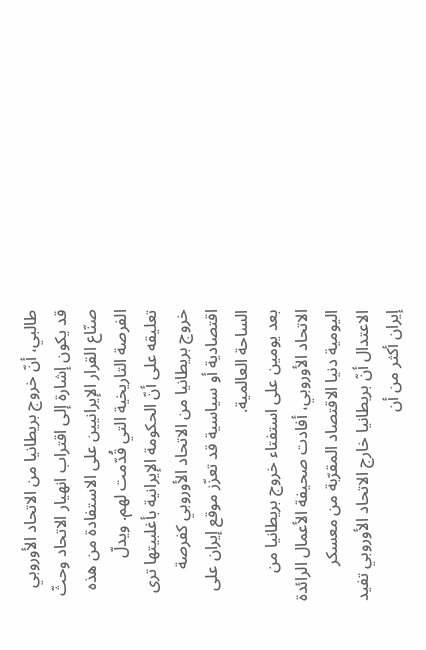طالبي، أنّ خروج بريطانيا من الاتحاد الأوروبي قد يكون إشارة إلى اقتراب انهيار الاتحاد وحثّ صنّاع القرار الإيرانيين على الاستفادة من هذه الفرصة التاريخية التي قُدّمت لهم. ويدلّ تعليقه على أنّ الحكومة الإيرانية بأغلبيتها ترى خروج بريطانيا من الاتحاد الأوروبي كفرصة اقتصادية أو سياسية قد تعزّز موقع إيران على الساحة العالمية.
بعد يومين على استفتاء خروج بريطانيا من الاتحاد الأوروبي، أفادت صحيفة الأعمال الرائدة اليومية دنيا الاقتصاد المقرّبة من معسكر الاعتدال أنّ بريطانيا خارج الاتحاد الأوروبي تفيد إيران أكثر من أن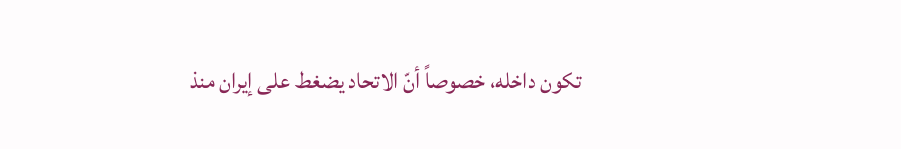تكون داخله، خصوصاً أنّ الاتحاد يضغط على إيران منذ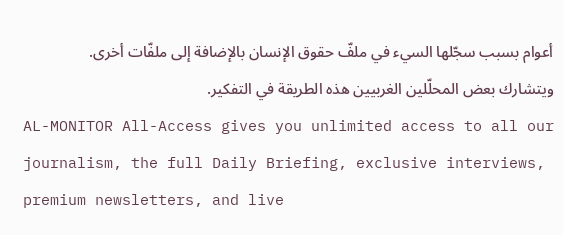أعوام بسبب سجّلها السيء في ملفّ حقوق الإنسان بالإضافة إلى ملفّات أخرى. ويتشارك بعض المحلّلين الغربيين هذه الطريقة في التفكير.
AL-MONITOR All-Access gives you unlimited access to all our journalism, the full Daily Briefing, exclusive interviews, premium newsletters, and live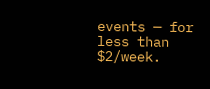events — for less than $2/week.